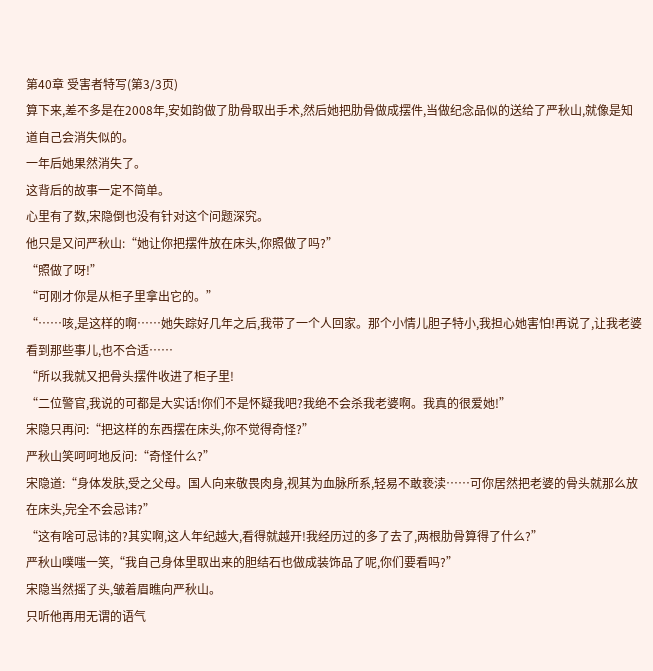第40章 受害者特写(第3/3页)
算下来,差不多是在2008年,安如韵做了肋骨取出手术,然后她把肋骨做成摆件,当做纪念品似的送给了严秋山,就像是知道自己会消失似的。
一年后她果然消失了。
这背后的故事一定不简单。
心里有了数,宋隐倒也没有针对这个问题深究。
他只是又问严秋山:“她让你把摆件放在床头,你照做了吗?”
“照做了呀!”
“可刚才你是从柜子里拿出它的。”
“……咳,是这样的啊……她失踪好几年之后,我带了一个人回家。那个小情儿胆子特小,我担心她害怕!再说了,让我老婆看到那些事儿,也不合适……
“所以我就又把骨头摆件收进了柜子里!
“二位警官,我说的可都是大实话!你们不是怀疑我吧?我绝不会杀我老婆啊。我真的很爱她!”
宋隐只再问:“把这样的东西摆在床头,你不觉得奇怪?”
严秋山笑呵呵地反问:“奇怪什么?”
宋隐道:“身体发肤,受之父母。国人向来敬畏肉身,视其为血脉所系,轻易不敢亵渎……可你居然把老婆的骨头就那么放在床头,完全不会忌讳?”
“这有啥可忌讳的?其实啊,这人年纪越大,看得就越开!我经历过的多了去了,两根肋骨算得了什么?”
严秋山噗嗤一笑,“我自己身体里取出来的胆结石也做成装饰品了呢,你们要看吗?”
宋隐当然摇了头,皱着眉瞧向严秋山。
只听他再用无谓的语气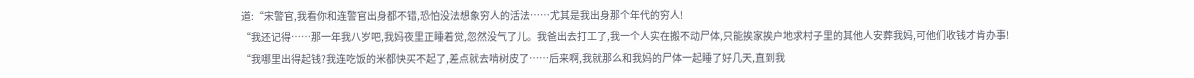道:“宋警官,我看你和连警官出身都不错,恐怕没法想象穷人的活法……尤其是我出身那个年代的穷人!
“我还记得……那一年我八岁吧,我妈夜里正睡着觉,忽然没气了儿。我爸出去打工了,我一个人实在搬不动尸体,只能挨家挨户地求村子里的其他人安葬我妈,可他们收钱才肯办事!
“我哪里出得起钱?我连吃饭的米都快买不起了,差点就去啃树皮了……后来啊,我就那么和我妈的尸体一起睡了好几天,直到我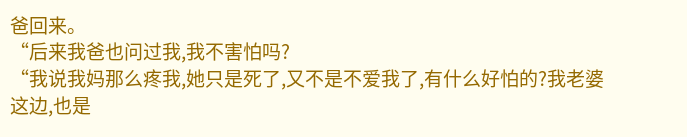爸回来。
“后来我爸也问过我,我不害怕吗?
“我说我妈那么疼我,她只是死了,又不是不爱我了,有什么好怕的?我老婆这边,也是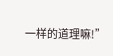一样的道理嘛!”